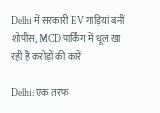Delhi में सरकारी EV गाड़ियां बनीं शोपीस, MCD पार्किंग में धूल खा रही हैं करोड़ों की कारें

Delhi: एक तरफ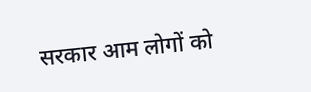सरकार आम लोगों को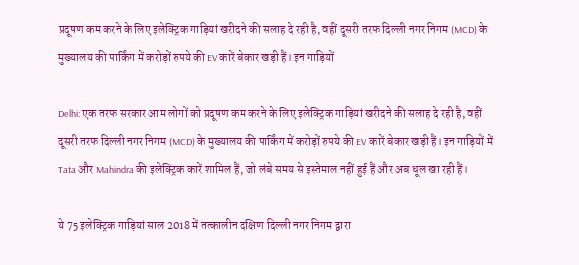प्रदूषण कम करने के लिए इलेक्ट्रिक गाड़ियां खरीदने की सलाह दे रही है, वहीं दूसरी तरफ दिल्ली नगर निगम (MCD) के मुख्यालय की पार्किंग में करोड़ों रुपये की EV कारें बेकार खड़ी हैं। इन गाड़ियों

Delhi: एक तरफ सरकार आम लोगों को प्रदूषण कम करने के लिए इलेक्ट्रिक गाड़ियां खरीदने की सलाह दे रही है, वहीं दूसरी तरफ दिल्ली नगर निगम (MCD) के मुख्यालय की पार्किंग में करोड़ों रुपये की EV कारें बेकार खड़ी हैं। इन गाड़ियों में Tata और Mahindra की इलेक्ट्रिक कारें शामिल हैं, जो लंबे समय से इस्तेमाल नहीं हुई हैं और अब धूल खा रही हैं।

ये 75 इलेक्ट्रिक गाड़ियां साल 2018 में तत्कालीन दक्षिण दिल्ली नगर निगम द्वारा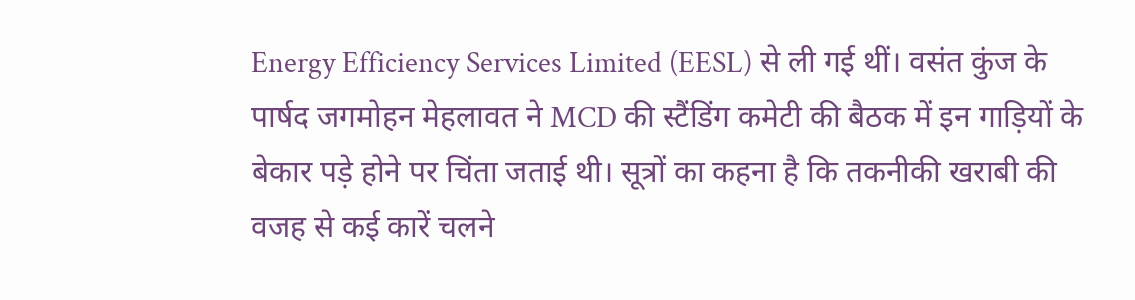Energy Efficiency Services Limited (EESL) से ली गई थीं। वसंत कुंज के पार्षद जगमोहन मेहलावत ने MCD की स्टैंडिंग कमेटी की बैठक में इन गाड़ियों के बेकार पड़े होने पर चिंता जताई थी। सूत्रों का कहना है कि तकनीकी खराबी की वजह से कई कारें चलने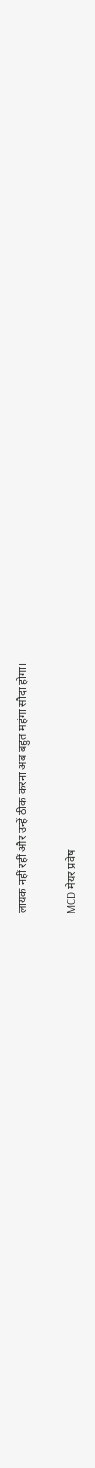लायक नहीं रहीं और उन्हें ठीक करना अब बहुत महंगा सौदा होगा।

MCD मेयर प्रवेष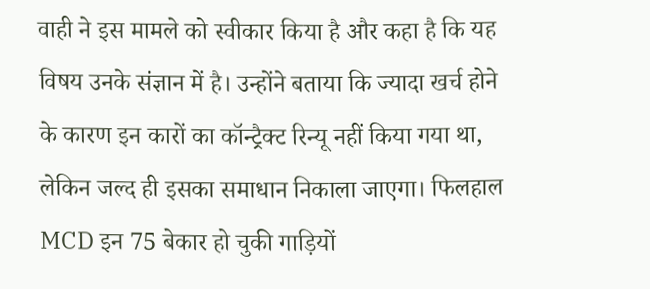वाही ने इस मामले को स्वीकार किया है और कहा है कि यह विषय उनके संज्ञान में है। उन्होंने बताया कि ज्यादा खर्च होने के कारण इन कारों का कॉन्ट्रैक्ट रिन्यू नहीं किया गया था, लेकिन जल्द ही इसका समाधान निकाला जाएगा। फिलहाल MCD इन 75 बेकार हो चुकी गाड़ियों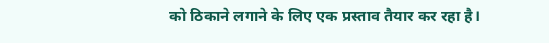को ठिकाने लगाने के लिए एक प्रस्ताव तैयार कर रहा है।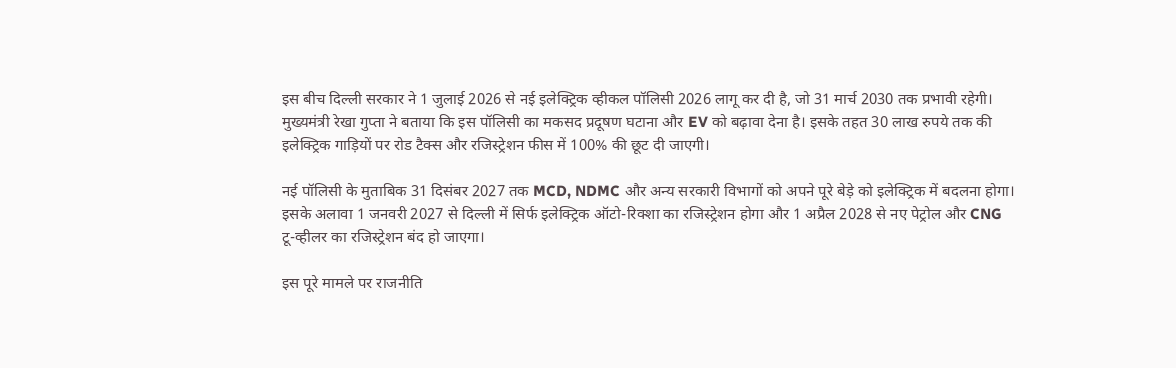इस बीच दिल्ली सरकार ने 1 जुलाई 2026 से नई इलेक्ट्रिक व्हीकल पॉलिसी 2026 लागू कर दी है, जो 31 मार्च 2030 तक प्रभावी रहेगी। मुख्यमंत्री रेखा गुप्ता ने बताया कि इस पॉलिसी का मकसद प्रदूषण घटाना और EV को बढ़ावा देना है। इसके तहत 30 लाख रुपये तक की इलेक्ट्रिक गाड़ियों पर रोड टैक्स और रजिस्ट्रेशन फीस में 100% की छूट दी जाएगी।

नई पॉलिसी के मुताबिक 31 दिसंबर 2027 तक MCD, NDMC और अन्य सरकारी विभागों को अपने पूरे बेड़े को इलेक्ट्रिक में बदलना होगा। इसके अलावा 1 जनवरी 2027 से दिल्ली में सिर्फ इलेक्ट्रिक ऑटो-रिक्शा का रजिस्ट्रेशन होगा और 1 अप्रैल 2028 से नए पेट्रोल और CNG टू-व्हीलर का रजिस्ट्रेशन बंद हो जाएगा।

इस पूरे मामले पर राजनीति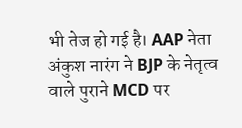भी तेज हो गई है। AAP नेता अंकुश नारंग ने BJP के नेतृत्व वाले पुराने MCD पर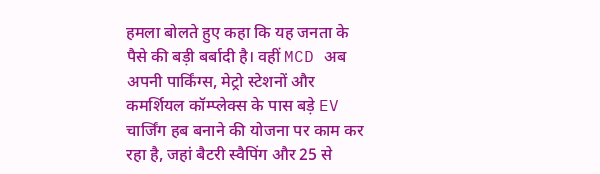हमला बोलते हुए कहा कि यह जनता के पैसे की बड़ी बर्बादी है। वहीं MCD अब अपनी पार्किंग्स, मेट्रो स्टेशनों और कमर्शियल कॉम्प्लेक्स के पास बड़े EV चार्जिंग हब बनाने की योजना पर काम कर रहा है, जहां बैटरी स्वैपिंग और 25 से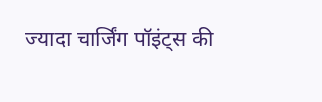ज्यादा चार्जिंग पॉइंट्स की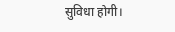सुविधा होगी।